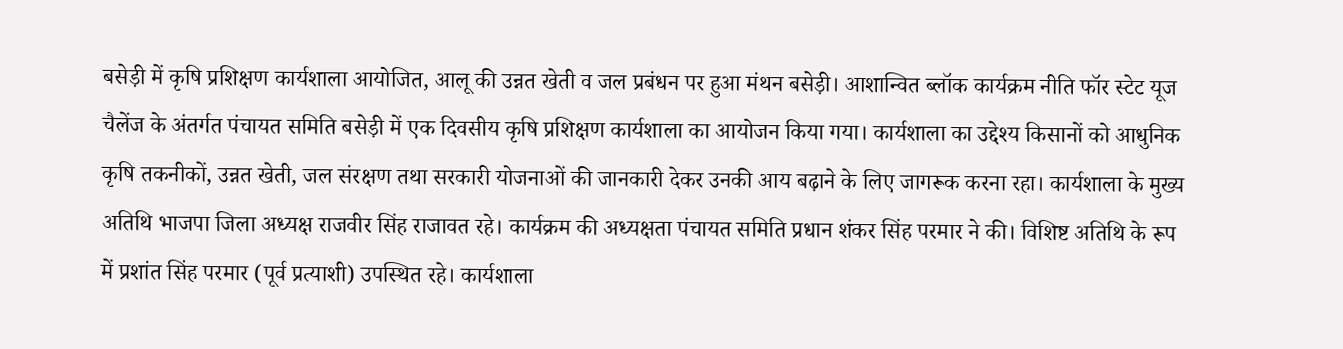बसेड़ी में कृषि प्रशिक्षण कार्यशाला आयोजित, आलू की उन्नत खेती व जल प्रबंधन पर हुआ मंथन बसेड़ी। आशान्वित ब्लॉक कार्यक्रम नीति फॉर स्टेट यूज चैलेंज के अंतर्गत पंचायत समिति बसेड़ी में एक दिवसीय कृषि प्रशिक्षण कार्यशाला का आयोजन किया गया। कार्यशाला का उद्देश्य किसानों को आधुनिक कृषि तकनीकों, उन्नत खेती, जल संरक्षण तथा सरकारी योजनाओं की जानकारी देकर उनकी आय बढ़ाने के लिए जागरूक करना रहा। कार्यशाला के मुख्य अतिथि भाजपा जिला अध्यक्ष राजवीर सिंह राजावत रहे। कार्यक्रम की अध्यक्षता पंचायत समिति प्रधान शंकर सिंह परमार ने की। विशिष्ट अतिथि के रूप में प्रशांत सिंह परमार (पूर्व प्रत्याशी) उपस्थित रहे। कार्यशाला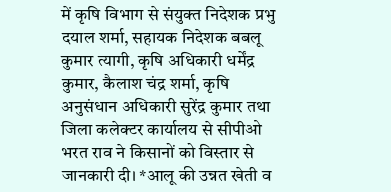में कृषि विभाग से संयुक्त निदेशक प्रभु दयाल शर्मा, सहायक निदेशक बबलू कुमार त्यागी, कृषि अधिकारी धर्मेंद्र कुमार, कैलाश चंद्र शर्मा, कृषि अनुसंधान अधिकारी सुरेंद्र कुमार तथा जिला कलेक्टर कार्यालय से सीपीओ भरत राव ने किसानों को विस्तार से जानकारी दी। *आलू की उन्नत खेती व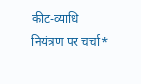कीट-व्याधि नियंत्रण पर चर्चा*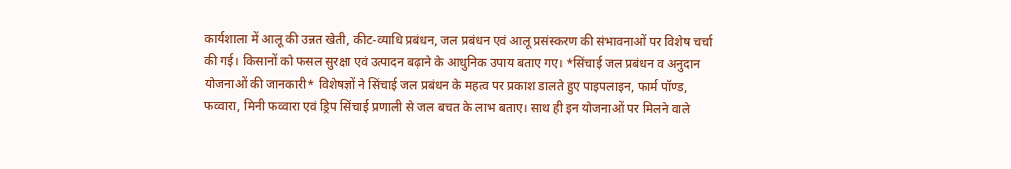कार्यशाला में आलू की उन्नत खेती, कीट-व्याधि प्रबंधन, जल प्रबंधन एवं आलू प्रसंस्करण की संभावनाओं पर विशेष चर्चा की गई। किसानों को फसल सुरक्षा एवं उत्पादन बढ़ाने के आधुनिक उपाय बताए गए। *सिंचाई जल प्रबंधन व अनुदान योजनाओं की जानकारी* विशेषज्ञों ने सिंचाई जल प्रबंधन के महत्व पर प्रकाश डालते हुए पाइपलाइन, फार्म पॉण्ड, फव्वारा, मिनी फव्वारा एवं ड्रिप सिंचाई प्रणाली से जल बचत के लाभ बताए। साथ ही इन योजनाओं पर मिलने वाले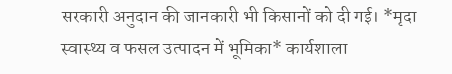सरकारी अनुदान की जानकारी भी किसानों को दी गई। *मृदा स्वास्थ्य व फसल उत्पादन में भूमिका* कार्यशाला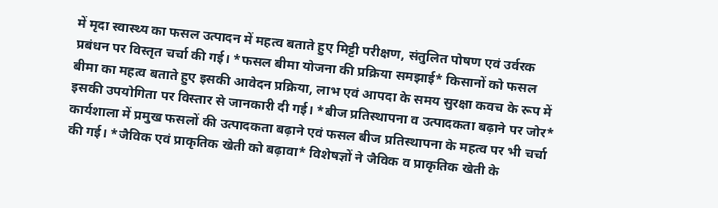में मृदा स्वास्थ्य का फसल उत्पादन में महत्व बताते हुए मिट्टी परीक्षण, संतुलित पोषण एवं उर्वरक प्रबंधन पर विस्तृत चर्चा की गई। *फसल बीमा योजना की प्रक्रिया समझाई* किसानों को फसल बीमा का महत्व बताते हुए इसकी आवेदन प्रक्रिया, लाभ एवं आपदा के समय सुरक्षा कवच के रूप में इसकी उपयोगिता पर विस्तार से जानकारी दी गई। *बीज प्रतिस्थापना व उत्पादकता बढ़ाने पर जोर* कार्यशाला में प्रमुख फसलों की उत्पादकता बढ़ाने एवं फसल बीज प्रतिस्थापना के महत्व पर भी चर्चा की गई। *जैविक एवं प्राकृतिक खेती को बढ़ावा* विशेषज्ञों ने जैविक व प्राकृतिक खेती के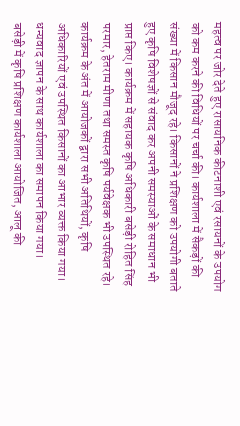महत्व पर जोर देते हुए रासायनिक कीटनाशी एवं रसायनों के उपयोग को कम करने की विधियों पर चर्चा की। कार्यशाला में सैकड़ों की संख्या में किसान मौजूद रहे। किसानों ने प्रशिक्षण को उपयोगी बताते हुए कृषि विशेषज्ञों से संवाद कर अपनी समस्याओं के समाधान भी प्राप्त किए। कार्यक्रम में सहायक कृषि अधिकारी बसेड़ी रोहित सिंह परमार, हेतराम मीणा तथा समस्त कृषि पर्यवेक्षक भी उपस्थित रहे। कार्यक्रम के अंत में आयोजकों द्वारा सभी अतिथियों, कृषि अधिकारियों एवं उपस्थित किसानों का आभार व्यक्त किया गया। धन्यवाद ज्ञापन के साथ कार्यशाला का समापन किया गया।
बसेड़ी में कृषि प्रशिक्षण कार्यशाला आयोजित, आलू की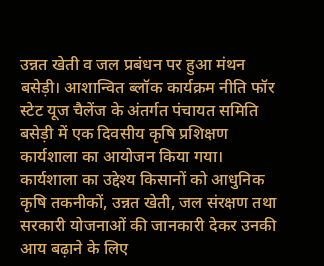उन्नत खेती व जल प्रबंधन पर हुआ मंथन बसेड़ी। आशान्वित ब्लॉक कार्यक्रम नीति फॉर स्टेट यूज चैलेंज के अंतर्गत पंचायत समिति बसेड़ी में एक दिवसीय कृषि प्रशिक्षण कार्यशाला का आयोजन किया गया। कार्यशाला का उद्देश्य किसानों को आधुनिक कृषि तकनीकों, उन्नत खेती, जल संरक्षण तथा सरकारी योजनाओं की जानकारी देकर उनकी आय बढ़ाने के लिए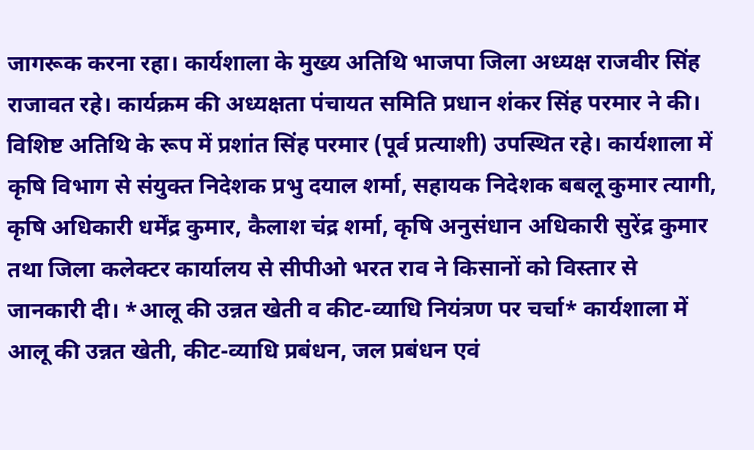जागरूक करना रहा। कार्यशाला के मुख्य अतिथि भाजपा जिला अध्यक्ष राजवीर सिंह राजावत रहे। कार्यक्रम की अध्यक्षता पंचायत समिति प्रधान शंकर सिंह परमार ने की। विशिष्ट अतिथि के रूप में प्रशांत सिंह परमार (पूर्व प्रत्याशी) उपस्थित रहे। कार्यशाला में कृषि विभाग से संयुक्त निदेशक प्रभु दयाल शर्मा, सहायक निदेशक बबलू कुमार त्यागी, कृषि अधिकारी धर्मेंद्र कुमार, कैलाश चंद्र शर्मा, कृषि अनुसंधान अधिकारी सुरेंद्र कुमार तथा जिला कलेक्टर कार्यालय से सीपीओ भरत राव ने किसानों को विस्तार से जानकारी दी। *आलू की उन्नत खेती व कीट-व्याधि नियंत्रण पर चर्चा* कार्यशाला में आलू की उन्नत खेती, कीट-व्याधि प्रबंधन, जल प्रबंधन एवं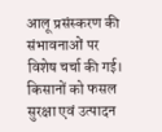आलू प्रसंस्करण की संभावनाओं पर विशेष चर्चा की गई। किसानों को फसल सुरक्षा एवं उत्पादन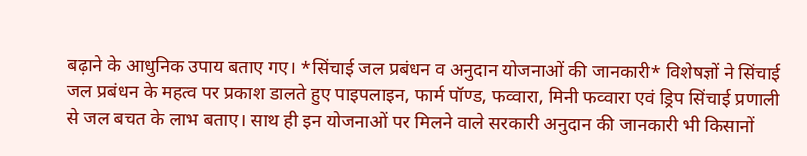बढ़ाने के आधुनिक उपाय बताए गए। *सिंचाई जल प्रबंधन व अनुदान योजनाओं की जानकारी* विशेषज्ञों ने सिंचाई जल प्रबंधन के महत्व पर प्रकाश डालते हुए पाइपलाइन, फार्म पॉण्ड, फव्वारा, मिनी फव्वारा एवं ड्रिप सिंचाई प्रणाली से जल बचत के लाभ बताए। साथ ही इन योजनाओं पर मिलने वाले सरकारी अनुदान की जानकारी भी किसानों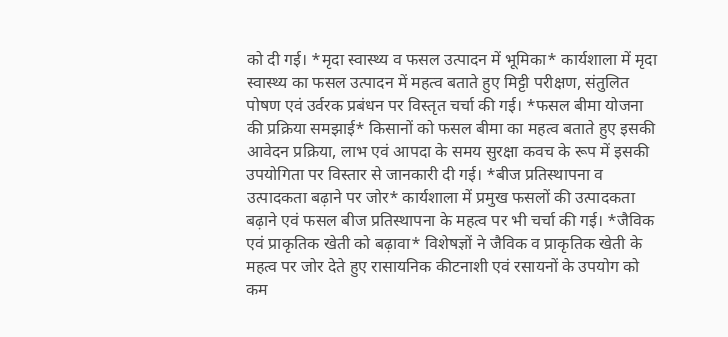को दी गई। *मृदा स्वास्थ्य व फसल उत्पादन में भूमिका* कार्यशाला में मृदा स्वास्थ्य का फसल उत्पादन में महत्व बताते हुए मिट्टी परीक्षण, संतुलित पोषण एवं उर्वरक प्रबंधन पर विस्तृत चर्चा की गई। *फसल बीमा योजना की प्रक्रिया समझाई* किसानों को फसल बीमा का महत्व बताते हुए इसकी आवेदन प्रक्रिया, लाभ एवं आपदा के समय सुरक्षा कवच के रूप में इसकी उपयोगिता पर विस्तार से जानकारी दी गई। *बीज प्रतिस्थापना व उत्पादकता बढ़ाने पर जोर* कार्यशाला में प्रमुख फसलों की उत्पादकता बढ़ाने एवं फसल बीज प्रतिस्थापना के महत्व पर भी चर्चा की गई। *जैविक एवं प्राकृतिक खेती को बढ़ावा* विशेषज्ञों ने जैविक व प्राकृतिक खेती के महत्व पर जोर देते हुए रासायनिक कीटनाशी एवं रसायनों के उपयोग को कम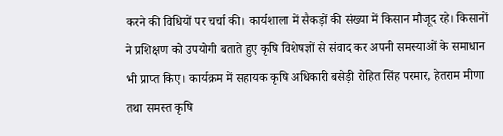करने की विधियों पर चर्चा की। कार्यशाला में सैकड़ों की संख्या में किसान मौजूद रहे। किसानों ने प्रशिक्षण को उपयोगी बताते हुए कृषि विशेषज्ञों से संवाद कर अपनी समस्याओं के समाधान भी प्राप्त किए। कार्यक्रम में सहायक कृषि अधिकारी बसेड़ी रोहित सिंह परमार, हेतराम मीणा तथा समस्त कृषि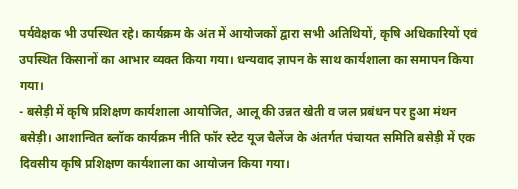पर्यवेक्षक भी उपस्थित रहे। कार्यक्रम के अंत में आयोजकों द्वारा सभी अतिथियों, कृषि अधिकारियों एवं उपस्थित किसानों का आभार व्यक्त किया गया। धन्यवाद ज्ञापन के साथ कार्यशाला का समापन किया गया।
- बसेड़ी में कृषि प्रशिक्षण कार्यशाला आयोजित, आलू की उन्नत खेती व जल प्रबंधन पर हुआ मंथन बसेड़ी। आशान्वित ब्लॉक कार्यक्रम नीति फॉर स्टेट यूज चैलेंज के अंतर्गत पंचायत समिति बसेड़ी में एक दिवसीय कृषि प्रशिक्षण कार्यशाला का आयोजन किया गया।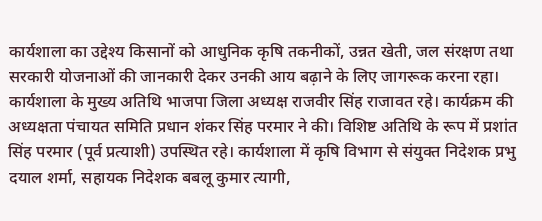कार्यशाला का उद्देश्य किसानों को आधुनिक कृषि तकनीकों, उन्नत खेती, जल संरक्षण तथा सरकारी योजनाओं की जानकारी देकर उनकी आय बढ़ाने के लिए जागरूक करना रहा। कार्यशाला के मुख्य अतिथि भाजपा जिला अध्यक्ष राजवीर सिंह राजावत रहे। कार्यक्रम की अध्यक्षता पंचायत समिति प्रधान शंकर सिंह परमार ने की। विशिष्ट अतिथि के रूप में प्रशांत सिंह परमार (पूर्व प्रत्याशी) उपस्थित रहे। कार्यशाला में कृषि विभाग से संयुक्त निदेशक प्रभु दयाल शर्मा, सहायक निदेशक बबलू कुमार त्यागी,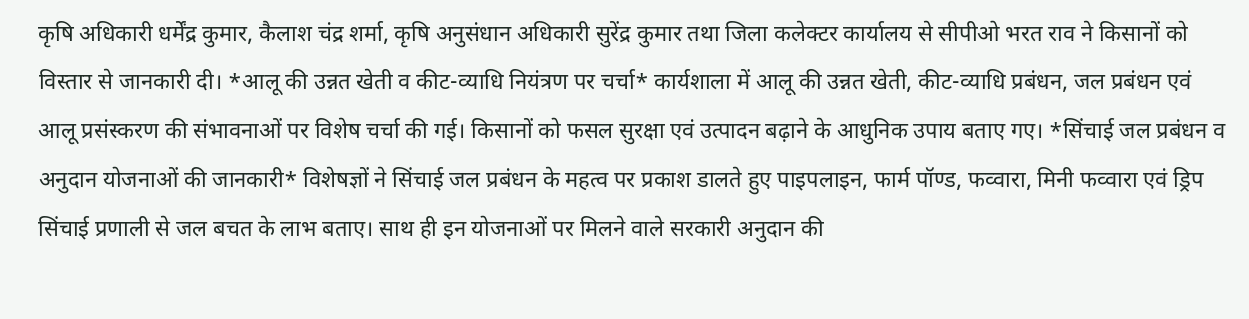कृषि अधिकारी धर्मेंद्र कुमार, कैलाश चंद्र शर्मा, कृषि अनुसंधान अधिकारी सुरेंद्र कुमार तथा जिला कलेक्टर कार्यालय से सीपीओ भरत राव ने किसानों को विस्तार से जानकारी दी। *आलू की उन्नत खेती व कीट-व्याधि नियंत्रण पर चर्चा* कार्यशाला में आलू की उन्नत खेती, कीट-व्याधि प्रबंधन, जल प्रबंधन एवं आलू प्रसंस्करण की संभावनाओं पर विशेष चर्चा की गई। किसानों को फसल सुरक्षा एवं उत्पादन बढ़ाने के आधुनिक उपाय बताए गए। *सिंचाई जल प्रबंधन व अनुदान योजनाओं की जानकारी* विशेषज्ञों ने सिंचाई जल प्रबंधन के महत्व पर प्रकाश डालते हुए पाइपलाइन, फार्म पॉण्ड, फव्वारा, मिनी फव्वारा एवं ड्रिप सिंचाई प्रणाली से जल बचत के लाभ बताए। साथ ही इन योजनाओं पर मिलने वाले सरकारी अनुदान की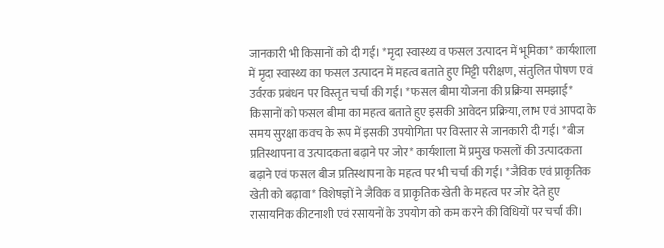जानकारी भी किसानों को दी गई। *मृदा स्वास्थ्य व फसल उत्पादन में भूमिका* कार्यशाला में मृदा स्वास्थ्य का फसल उत्पादन में महत्व बताते हुए मिट्टी परीक्षण, संतुलित पोषण एवं उर्वरक प्रबंधन पर विस्तृत चर्चा की गई। *फसल बीमा योजना की प्रक्रिया समझाई* किसानों को फसल बीमा का महत्व बताते हुए इसकी आवेदन प्रक्रिया, लाभ एवं आपदा के समय सुरक्षा कवच के रूप में इसकी उपयोगिता पर विस्तार से जानकारी दी गई। *बीज प्रतिस्थापना व उत्पादकता बढ़ाने पर जोर* कार्यशाला में प्रमुख फसलों की उत्पादकता बढ़ाने एवं फसल बीज प्रतिस्थापना के महत्व पर भी चर्चा की गई। *जैविक एवं प्राकृतिक खेती को बढ़ावा* विशेषज्ञों ने जैविक व प्राकृतिक खेती के महत्व पर जोर देते हुए रासायनिक कीटनाशी एवं रसायनों के उपयोग को कम करने की विधियों पर चर्चा की।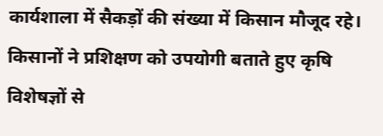कार्यशाला में सैकड़ों की संख्या में किसान मौजूद रहे। किसानों ने प्रशिक्षण को उपयोगी बताते हुए कृषि विशेषज्ञों से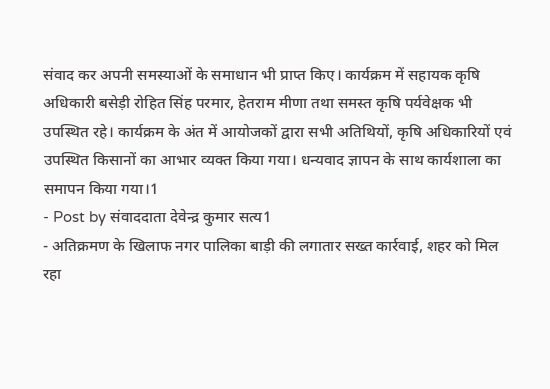संवाद कर अपनी समस्याओं के समाधान भी प्राप्त किए। कार्यक्रम में सहायक कृषि अधिकारी बसेड़ी रोहित सिंह परमार, हेतराम मीणा तथा समस्त कृषि पर्यवेक्षक भी उपस्थित रहे। कार्यक्रम के अंत में आयोजकों द्वारा सभी अतिथियों, कृषि अधिकारियों एवं उपस्थित किसानों का आभार व्यक्त किया गया। धन्यवाद ज्ञापन के साथ कार्यशाला का समापन किया गया।1
- Post by संवाददाता देवेन्द्र कुमार सत्य1
- अतिक्रमण के खिलाफ नगर पालिका बाड़ी की लगातार सख्त कार्रवाई, शहर को मिल रहा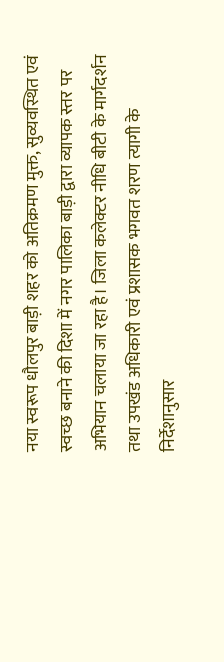नया स्वरूप धौलपुर बाड़ी शहर को अतिक्रमण मुक्त, सुव्यवस्थित एवं स्वच्छ बनाने की दिशा में नगर पालिका बाड़ी द्वारा व्यापक स्तर पर अभियान चलाया जा रहा है। जिला कलेक्टर नीधि बीटी के मार्गदर्शन तथा उपखंड अधिकारी एवं प्रशासक भगवत शरण त्यागी के निर्देशानुसार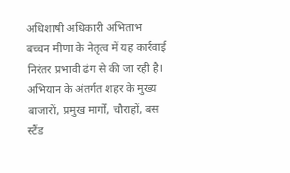अधिशाषी अधिकारी अभिताभ बच्चन मीणा के नेतृत्व में यह कार्रवाई निरंतर प्रभावी ढंग से की जा रही है। अभियान के अंतर्गत शहर के मुख्य बाजारों, प्रमुख मार्गों, चौराहों, बस स्टैंड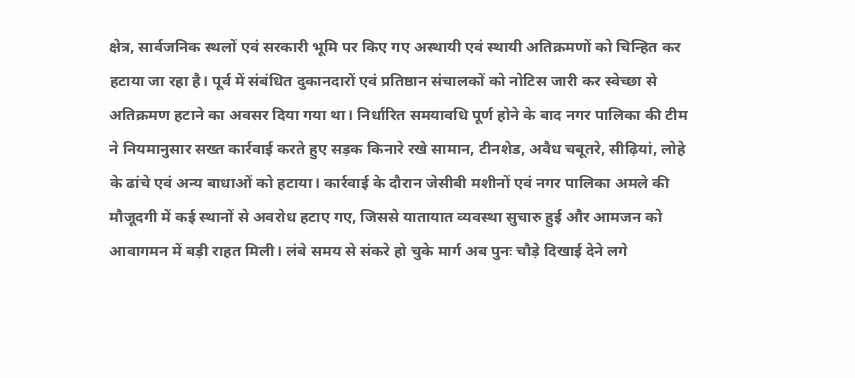क्षेत्र, सार्वजनिक स्थलों एवं सरकारी भूमि पर किए गए अस्थायी एवं स्थायी अतिक्रमणों को चिन्हित कर हटाया जा रहा है। पूर्व में संबंधित दुकानदारों एवं प्रतिष्ठान संचालकों को नोटिस जारी कर स्वेच्छा से अतिक्रमण हटाने का अवसर दिया गया था। निर्धारित समयावधि पूर्ण होने के बाद नगर पालिका की टीम ने नियमानुसार सख्त कार्रवाई करते हुए सड़क किनारे रखे सामान, टीनशेड, अवैध चबूतरे, सीढ़ियां, लोहे के ढांचे एवं अन्य बाधाओं को हटाया। कार्रवाई के दौरान जेसीबी मशीनों एवं नगर पालिका अमले की मौजूदगी में कई स्थानों से अवरोध हटाए गए, जिससे यातायात व्यवस्था सुचारु हुई और आमजन को आवागमन में बड़ी राहत मिली। लंबे समय से संकरे हो चुके मार्ग अब पुनः चौड़े दिखाई देने लगे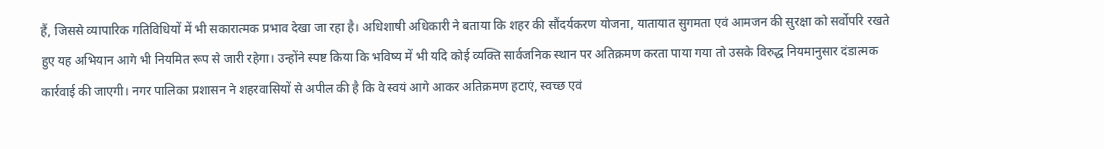हैं, जिससे व्यापारिक गतिविधियों में भी सकारात्मक प्रभाव देखा जा रहा है। अधिशाषी अधिकारी ने बताया कि शहर की सौंदर्यकरण योजना, यातायात सुगमता एवं आमजन की सुरक्षा को सर्वोपरि रखते हुए यह अभियान आगे भी नियमित रूप से जारी रहेगा। उन्होंने स्पष्ट किया कि भविष्य में भी यदि कोई व्यक्ति सार्वजनिक स्थान पर अतिक्रमण करता पाया गया तो उसके विरुद्ध नियमानुसार दंडात्मक कार्रवाई की जाएगी। नगर पालिका प्रशासन ने शहरवासियों से अपील की है कि वे स्वयं आगे आकर अतिक्रमण हटाएं, स्वच्छ एवं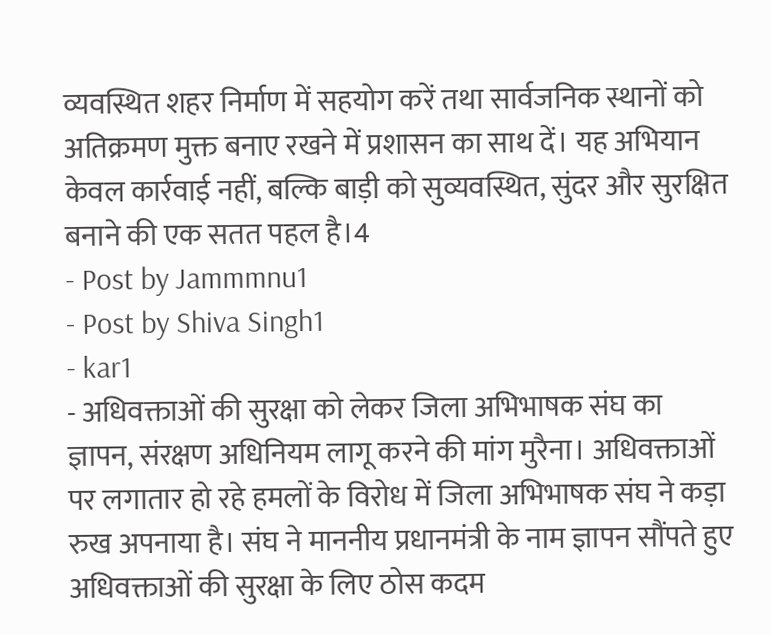व्यवस्थित शहर निर्माण में सहयोग करें तथा सार्वजनिक स्थानों को अतिक्रमण मुक्त बनाए रखने में प्रशासन का साथ दें। यह अभियान केवल कार्रवाई नहीं, बल्कि बाड़ी को सुव्यवस्थित, सुंदर और सुरक्षित बनाने की एक सतत पहल है।4
- Post by Jammmnu1
- Post by Shiva Singh1
- kar1
- अधिवक्ताओं की सुरक्षा को लेकर जिला अभिभाषक संघ का ज्ञापन, संरक्षण अधिनियम लागू करने की मांग मुरैना। अधिवक्ताओं पर लगातार हो रहे हमलों के विरोध में जिला अभिभाषक संघ ने कड़ा रुख अपनाया है। संघ ने माननीय प्रधानमंत्री के नाम ज्ञापन सौंपते हुए अधिवक्ताओं की सुरक्षा के लिए ठोस कदम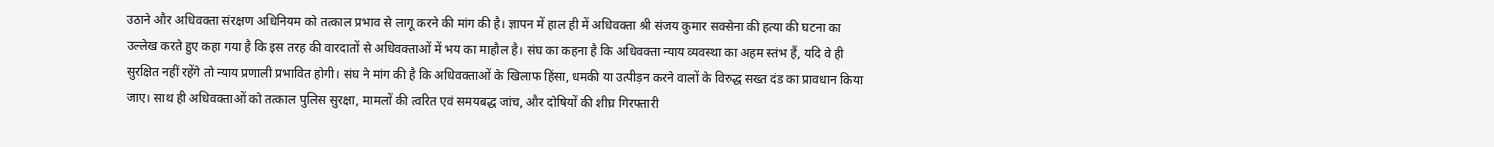उठाने और अधिवक्ता संरक्षण अधिनियम को तत्काल प्रभाव से लागू करने की मांग की है। ज्ञापन में हाल ही में अधिवक्ता श्री संजय कुमार सक्सेना की हत्या की घटना का उल्लेख करते हुए कहा गया है कि इस तरह की वारदातों से अधिवक्ताओं में भय का माहौल है। संघ का कहना है कि अधिवक्ता न्याय व्यवस्था का अहम स्तंभ हैं, यदि वे ही सुरक्षित नहीं रहेंगे तो न्याय प्रणाली प्रभावित होगी। संघ ने मांग की है कि अधिवक्ताओं के खिलाफ हिंसा, धमकी या उत्पीड़न करने वालों के विरुद्ध सख्त दंड का प्रावधान किया जाए। साथ ही अधिवक्ताओं को तत्काल पुलिस सुरक्षा, मामलों की त्वरित एवं समयबद्ध जांच, और दोषियों की शीघ्र गिरफ्तारी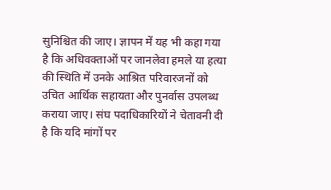सुनिश्चित की जाए। ज्ञापन में यह भी कहा गया है कि अधिवक्ताओं पर जानलेवा हमले या हत्या की स्थिति में उनके आश्रित परिवारजनों को उचित आर्थिक सहायता और पुनर्वास उपलब्ध कराया जाए। संघ पदाधिकारियों ने चेतावनी दी है कि यदि मांगों पर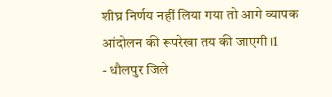शीघ्र निर्णय नहीं लिया गया तो आगे व्यापक आंदोलन की रूपरेखा तय की जाएगी।1
- धौलपुर जिले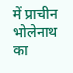में प्राचीन भोलेनाथ का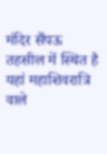मंदिर सैंपऊ तहसील में स्थित है यहां महाशिवरात्रि वाले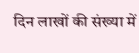दिन लाखों की संख्या में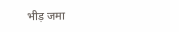भीड़ जमा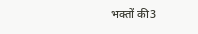भक्तों की3